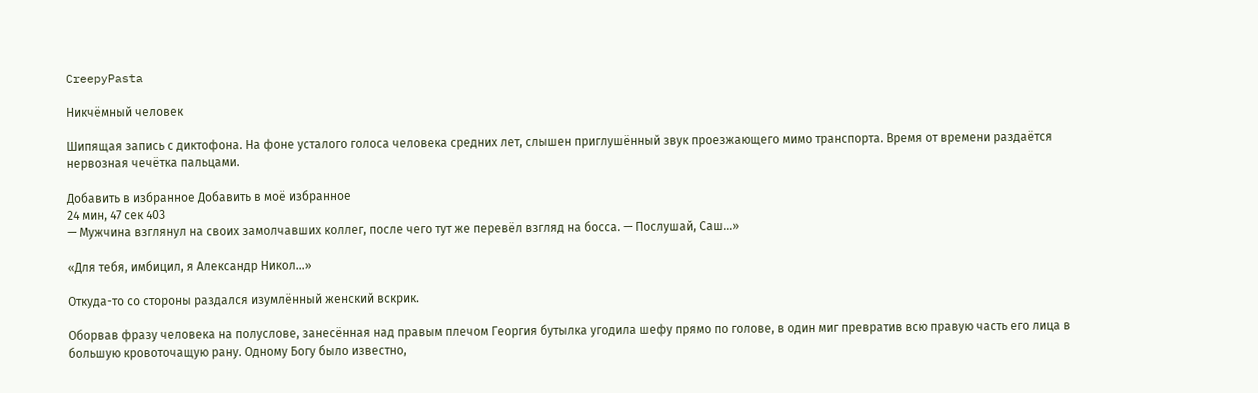CreepyPasta

Никчёмный человек

Шипящая запись с диктофона. На фоне усталого голоса человека средних лет, слышен приглушённый звук проезжающего мимо транспорта. Время от времени раздаётся нервозная чечётка пальцами.

Добавить в избранное Добавить в моё избранное
24 мин, 47 сек 403
— Мужчина взглянул на своих замолчавших коллег, после чего тут же перевёл взгляд на босса. — Послушай, Саш…»

«Для тебя, имбицил, я Александр Никол…»

Откуда-то со стороны раздался изумлённый женский вскрик.

Оборвав фразу человека на полуслове, занесённая над правым плечом Георгия бутылка угодила шефу прямо по голове, в один миг превратив всю правую часть его лица в большую кровоточащую рану. Одному Богу было известно,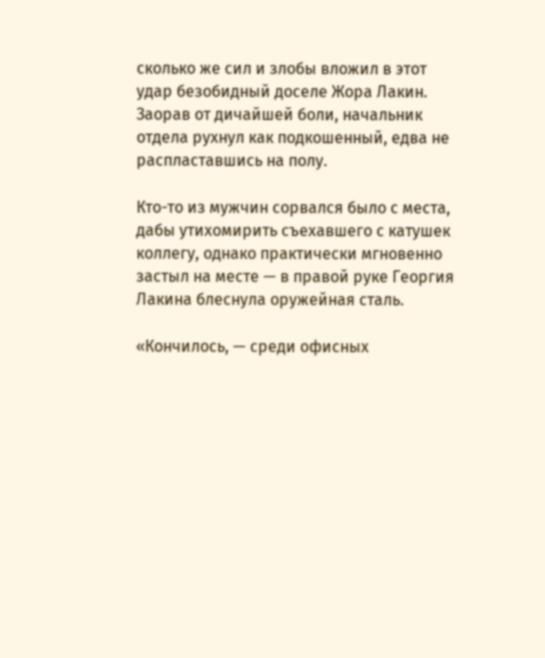сколько же сил и злобы вложил в этот удар безобидный доселе Жора Лакин. Заорав от дичайшей боли, начальник отдела рухнул как подкошенный, едва не распластавшись на полу.

Кто-то из мужчин сорвался было с места, дабы утихомирить съехавшего с катушек коллегу, однако практически мгновенно застыл на месте — в правой руке Георгия Лакина блеснула оружейная сталь.

«Кончилось, — среди офисных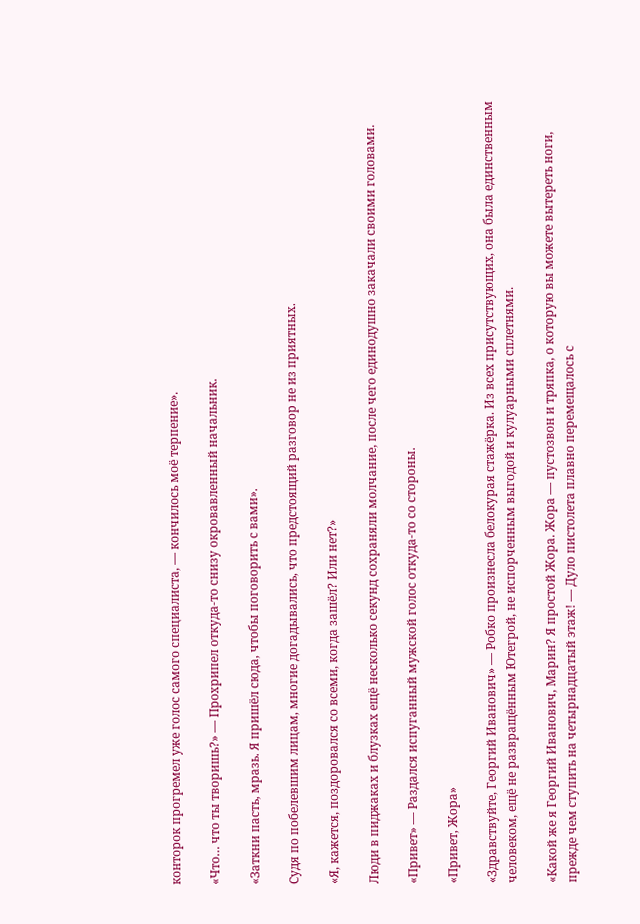конторок прогремел уже голос самого специалиста, — кончилось моё терпение».

«Что… что ты творишь?» — Прохрипел откуда-то снизу окровавленный начальник.

«Заткни пасть, мразь. Я пришёл сюда, чтобы поговорить с вами».

Судя по побелевшим лицам, многие догадывались, что предстоящий разговор не из приятных.

«Я, кажется, поздоровался со всеми, когда зашёл? Или нет?»

Люди в пиджаках и блузках ещё несколько секунд сохраняли молчание, после чего единодушно закачали своими головами.

«Привет» — Раздался испуганный мужской голос откуда-то со стороны.

«Привет, Жора»

«Здравствуйте, Георгий Иванович» — Робко произнесла белокурая стажёрка. Из всех присутствующих, она была единственным человеком, ещё не развращённым Ютегрой, не испорченным выгодой и кулуарными сплетнями.

«Какой же я Георгий Иванович, Марин? Я простой Жора. Жора — пустозвон и тряпка, о которую вы можете вытереть ноги, прежде чем ступить на четырнадцатый этаж! — Дуло пистолета плавно перемещалось с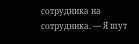сотрудника на сотрудника. — Я шут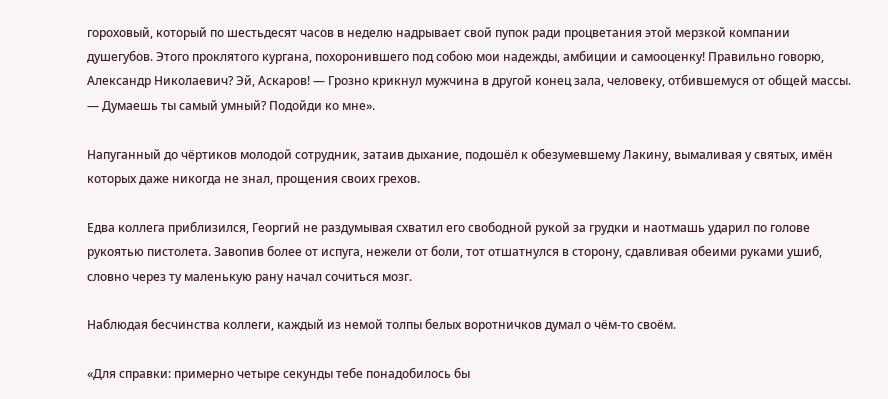гороховый, который по шестьдесят часов в неделю надрывает свой пупок ради процветания этой мерзкой компании душегубов. Этого проклятого кургана, похоронившего под собою мои надежды, амбиции и самооценку! Правильно говорю, Александр Николаевич? Эй, Аскаров! — Грозно крикнул мужчина в другой конец зала, человеку, отбившемуся от общей массы. — Думаешь ты самый умный? Подойди ко мне».

Напуганный до чёртиков молодой сотрудник, затаив дыхание, подошёл к обезумевшему Лакину, вымаливая у святых, имён которых даже никогда не знал, прощения своих грехов.

Едва коллега приблизился, Георгий не раздумывая схватил его свободной рукой за грудки и наотмашь ударил по голове рукоятью пистолета. Завопив более от испуга, нежели от боли, тот отшатнулся в сторону, сдавливая обеими руками ушиб, словно через ту маленькую рану начал сочиться мозг.

Наблюдая бесчинства коллеги, каждый из немой толпы белых воротничков думал о чём-то своём.

«Для справки: примерно четыре секунды тебе понадобилось бы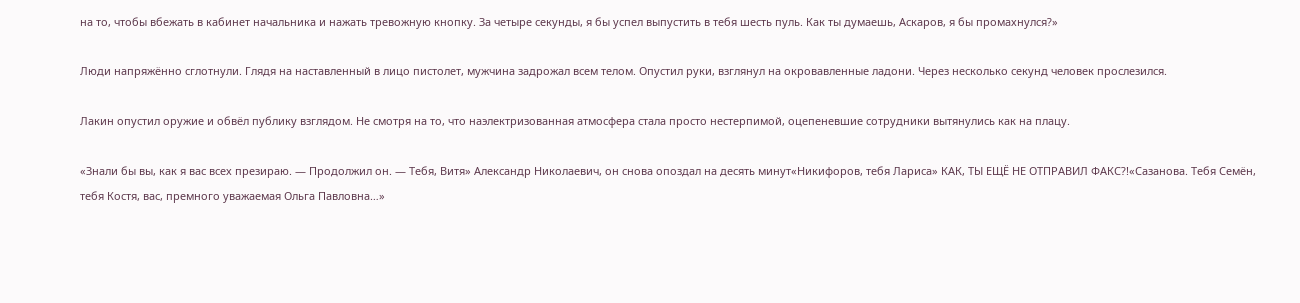на то, чтобы вбежать в кабинет начальника и нажать тревожную кнопку. За четыре секунды, я бы успел выпустить в тебя шесть пуль. Как ты думаешь, Аскаров, я бы промахнулся?»

Люди напряжённо сглотнули. Глядя на наставленный в лицо пистолет, мужчина задрожал всем телом. Опустил руки, взглянул на окровавленные ладони. Через несколько секунд человек прослезился.

Лакин опустил оружие и обвёл публику взглядом. Не смотря на то, что наэлектризованная атмосфера стала просто нестерпимой, оцепеневшие сотрудники вытянулись как на плацу.

«Знали бы вы, как я вас всех презираю. — Продолжил он. — Тебя, Витя» Александр Николаевич, он снова опоздал на десять минут«Никифоров, тебя Лариса» КАК, ТЫ ЕЩЁ НЕ ОТПРАВИЛ ФАКС?!«Сазанова. Тебя Семён, тебя Костя, вас, премного уважаемая Ольга Павловна…»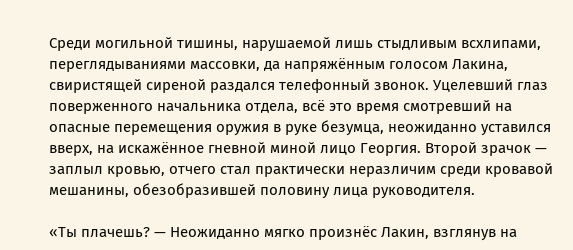Среди могильной тишины, нарушаемой лишь стыдливым всхлипами, переглядываниями массовки, да напряжённым голосом Лакина, свиристящей сиреной раздался телефонный звонок. Уцелевший глаз поверженного начальника отдела, всё это время смотревший на опасные перемещения оружия в руке безумца, неожиданно уставился вверх, на искажённое гневной миной лицо Георгия. Второй зрачок — заплыл кровью, отчего стал практически неразличим среди кровавой мешанины, обезобразившей половину лица руководителя.

«Ты плачешь? — Неожиданно мягко произнёс Лакин, взглянув на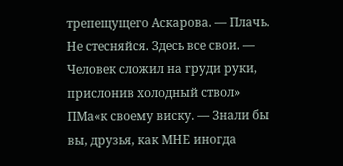трепещущего Аскарова. — Плачь. Не стесняйся. Здесь все свои. — Человек сложил на груди руки, прислонив холодный ствол» ПМа«к своему виску. — Знали бы вы, друзья, как МНЕ иногда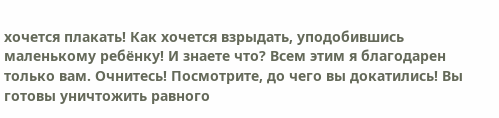хочется плакать! Как хочется взрыдать, уподобившись маленькому ребёнку! И знаете что? Всем этим я благодарен только вам. Очнитесь! Посмотрите, до чего вы докатились! Вы готовы уничтожить равного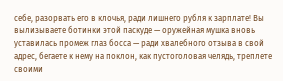себе, разорвать его в клочья, ради лишнего рубля к зарплате! Вы вылизываете ботинки этой паскуде — оружейная мушка вновь уставилась промеж глаз босса — ради хвалебного отзыва в свой адрес, бегаете к нему на поклон, как пустоголовая челядь, треплете своими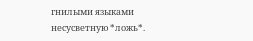гнилыми языками несусветную *ложь*.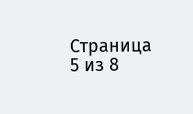Страница 5 из 8